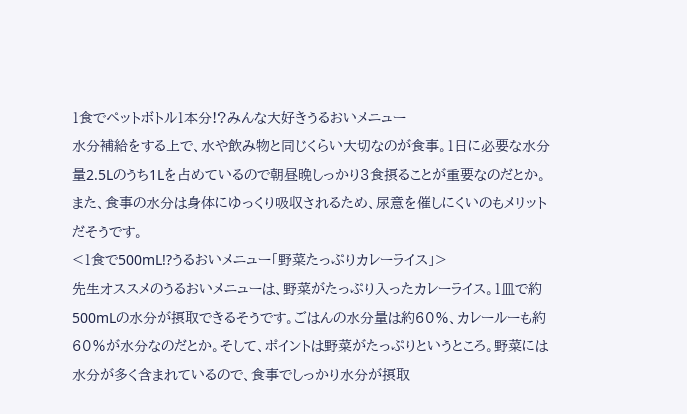1食でペットボトル1本分!?みんな大好きうるおいメニュー
水分補給をする上で、水や飲み物と同じくらい大切なのが食事。1日に必要な水分量2.5Lのうち1Lを占めているので朝昼晩しっかり3食摂ることが重要なのだとか。また、食事の水分は身体にゆっくり吸収されるため、尿意を催しにくいのもメリットだそうです。
<1食で500mL!?うるおいメニュー「野菜たっぷりカレーライス」>
先生オススメのうるおいメニューは、野菜がたっぷり入ったカレーライス。1皿で約500mLの水分が摂取できるそうです。ごはんの水分量は約60%、カレールーも約60%が水分なのだとか。そして、ポイントは野菜がたっぷりというところ。野菜には水分が多く含まれているので、食事でしっかり水分が摂取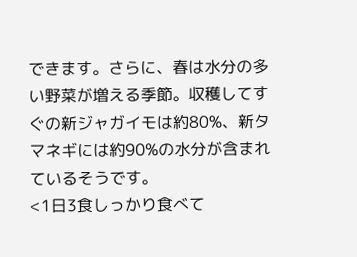できます。さらに、春は水分の多い野菜が増える季節。収穫してすぐの新ジャガイモは約80%、新タマネギには約90%の水分が含まれているそうです。
<1日3食しっかり食べて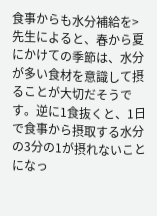食事からも水分補給を>
先生によると、春から夏にかけての季節は、水分が多い食材を意識して摂ることが大切だそうです。逆に1食抜くと、1日で食事から摂取する水分の3分の1が摂れないことになっ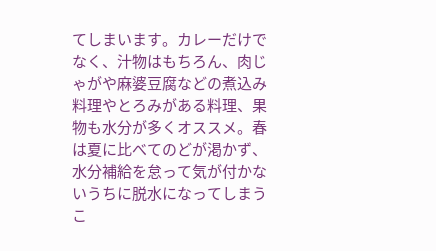てしまいます。カレーだけでなく、汁物はもちろん、肉じゃがや麻婆豆腐などの煮込み料理やとろみがある料理、果物も水分が多くオススメ。春は夏に比べてのどが渇かず、水分補給を怠って気が付かないうちに脱水になってしまうこ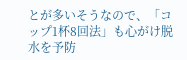とが多いそうなので、「コップ1杯8回法」も心がけ脱水を予防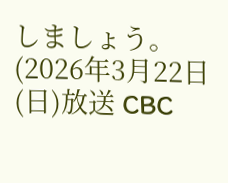しましょう。
(2026年3月22日(日)放送 CBC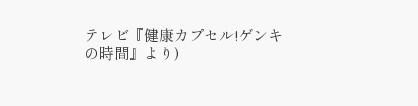テレビ『健康カプセル!ゲンキの時間』より)